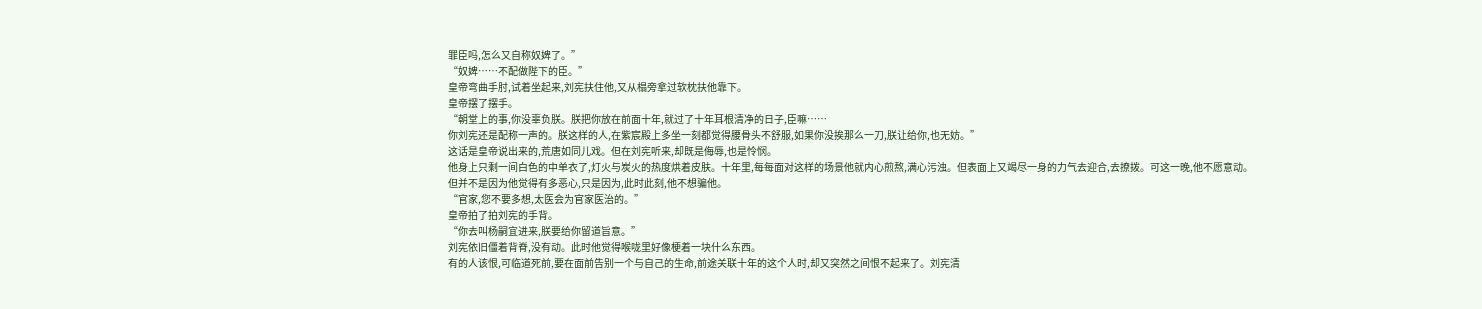罪臣吗,怎么又自称奴婢了。”
“奴婢……不配做陛下的臣。”
皇帝弯曲手肘,试着坐起来,刘宪扶住他,又从榻旁拿过软枕扶他靠下。
皇帝摆了摆手。
“朝堂上的事,你没辜负朕。朕把你放在前面十年,就过了十年耳根清净的日子,臣嘛……
你刘宪还是配称一声的。朕这样的人,在紫宸殿上多坐一刻都觉得腰骨头不舒服,如果你没挨那么一刀,朕让给你,也无妨。”
这话是皇帝说出来的,荒唐如同儿戏。但在刘宪听来,却既是侮辱,也是怜悯。
他身上只剩一间白色的中单衣了,灯火与炭火的热度烘着皮肤。十年里,每每面对这样的场景他就内心煎熬,满心污浊。但表面上又竭尽一身的力气去迎合,去撩拨。可这一晚,他不愿意动。
但并不是因为他觉得有多恶心,只是因为,此时此刻,他不想骗他。
“官家,您不要多想,太医会为官家医治的。”
皇帝拍了拍刘宪的手背。
“你去叫杨嗣宜进来,朕要给你留道旨意。”
刘宪依旧僵着背脊,没有动。此时他觉得喉咙里好像梗着一块什么东西。
有的人该恨,可临道死前,要在面前告别一个与自己的生命,前途关联十年的这个人时,却又突然之间恨不起来了。刘宪清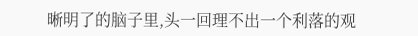晰明了的脑子里,头一回理不出一个利落的观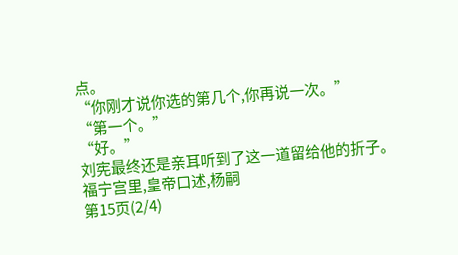点。
“你刚才说你选的第几个,你再说一次。”
“第一个。”
“好。”
刘宪最终还是亲耳听到了这一道留给他的折子。
福宁宫里,皇帝口述,杨嗣
第15页(2/4)